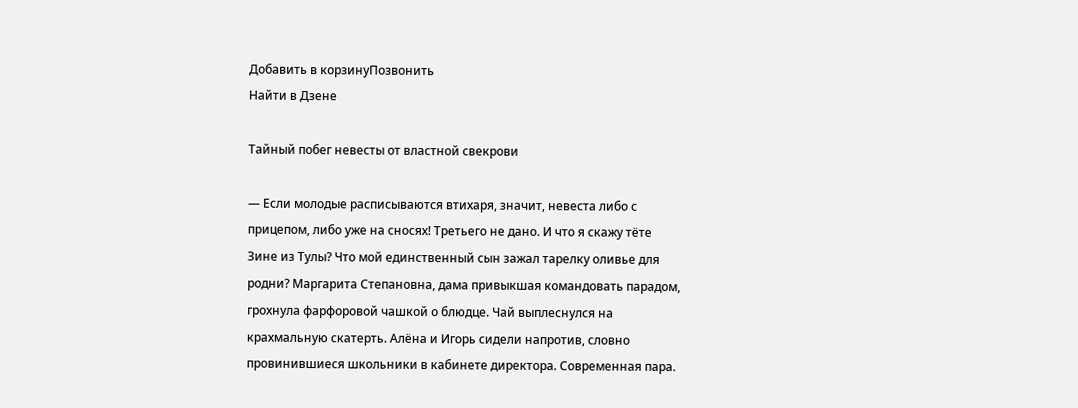Добавить в корзинуПозвонить
Найти в Дзене

Тайный побег невесты от властной свекрови

— Если молодые расписываются втихаря, значит, невеста либо с прицепом, либо уже на сносях! Третьего не дано. И что я скажу тёте Зине из Тулы? Что мой единственный сын зажал тарелку оливье для родни? Маргарита Степановна, дама привыкшая командовать парадом, грохнула фарфоровой чашкой о блюдце. Чай выплеснулся на крахмальную скатерть. Алёна и Игорь сидели напротив, словно провинившиеся школьники в кабинете директора. Современная пара.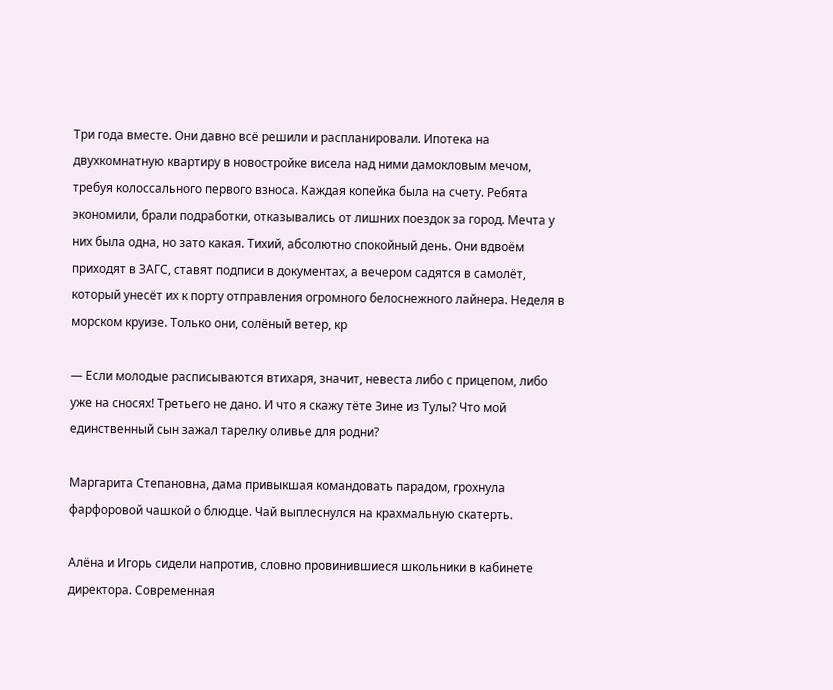Три года вместе. Они давно всё решили и распланировали. Ипотека на двухкомнатную квартиру в новостройке висела над ними дамокловым мечом, требуя колоссального первого взноса. Каждая копейка была на счету. Ребята экономили, брали подработки, отказывались от лишних поездок за город. Мечта у них была одна, но зато какая. Тихий, абсолютно спокойный день. Они вдвоём приходят в ЗАГС, ставят подписи в документах, а вечером садятся в самолёт, который унесёт их к порту отправления огромного белоснежного лайнера. Неделя в морском круизе. Только они, солёный ветер, кр

— Если молодые расписываются втихаря, значит, невеста либо с прицепом, либо уже на сносях! Третьего не дано. И что я скажу тёте Зине из Тулы? Что мой единственный сын зажал тарелку оливье для родни?

Маргарита Степановна, дама привыкшая командовать парадом, грохнула фарфоровой чашкой о блюдце. Чай выплеснулся на крахмальную скатерть.

Алёна и Игорь сидели напротив, словно провинившиеся школьники в кабинете директора. Современная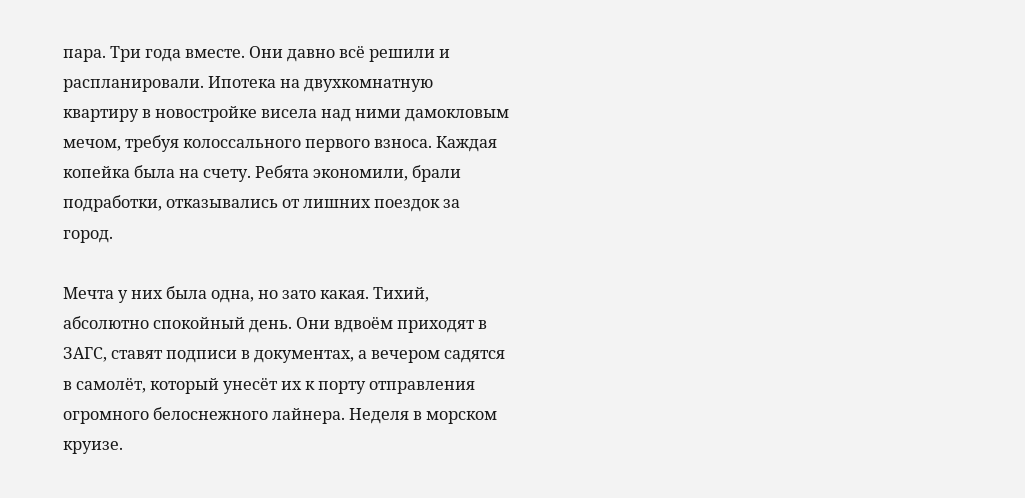пара. Три года вместе. Они давно всё решили и распланировали. Ипотека на двухкомнатную квартиру в новостройке висела над ними дамокловым мечом, требуя колоссального первого взноса. Каждая копейка была на счету. Ребята экономили, брали подработки, отказывались от лишних поездок за город.

Мечта у них была одна, но зато какая. Тихий, абсолютно спокойный день. Они вдвоём приходят в ЗАГС, ставят подписи в документах, а вечером садятся в самолёт, который унесёт их к порту отправления огромного белоснежного лайнера. Неделя в морском круизе.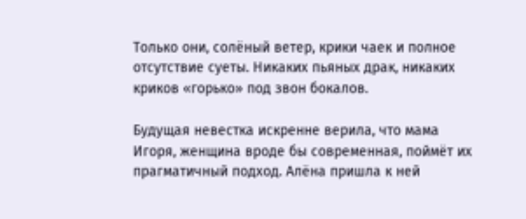Только они, солёный ветер, крики чаек и полное отсутствие суеты. Никаких пьяных драк, никаких криков «горько» под звон бокалов.

Будущая невестка искренне верила, что мама Игоря, женщина вроде бы современная, поймёт их прагматичный подход. Алёна пришла к ней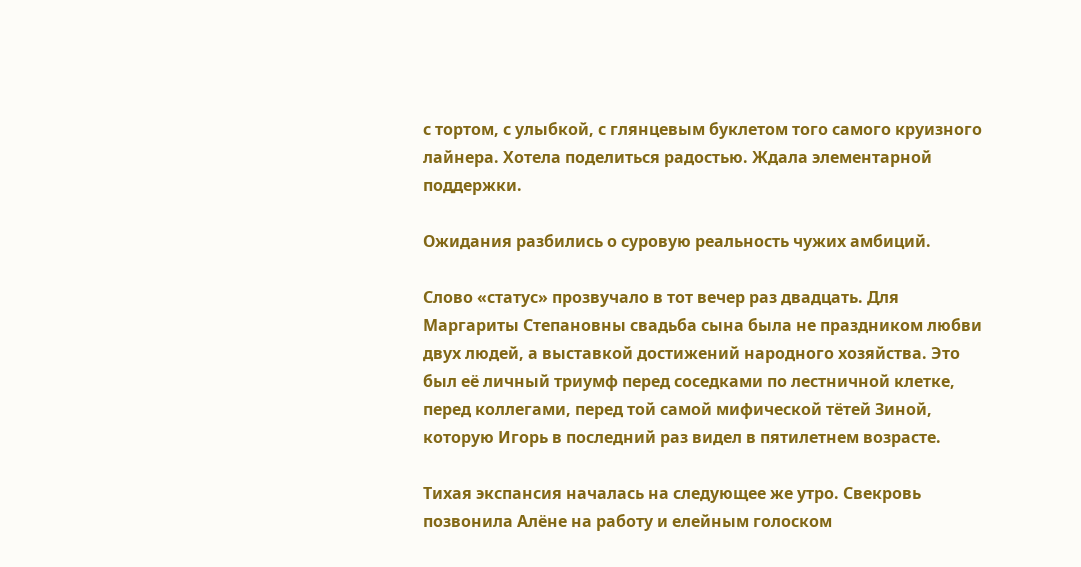с тортом, с улыбкой, с глянцевым буклетом того самого круизного лайнера. Хотела поделиться радостью. Ждала элементарной поддержки.

Ожидания разбились о суровую реальность чужих амбиций.

Слово «статус» прозвучало в тот вечер раз двадцать. Для Маргариты Степановны свадьба сына была не праздником любви двух людей, а выставкой достижений народного хозяйства. Это был её личный триумф перед соседками по лестничной клетке, перед коллегами, перед той самой мифической тётей Зиной, которую Игорь в последний раз видел в пятилетнем возрасте.

Тихая экспансия началась на следующее же утро. Свекровь позвонила Алёне на работу и елейным голоском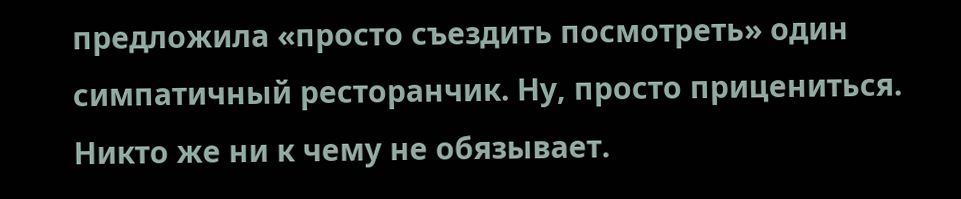предложила «просто съездить посмотреть» один симпатичный ресторанчик. Ну, просто прицениться. Никто же ни к чему не обязывает.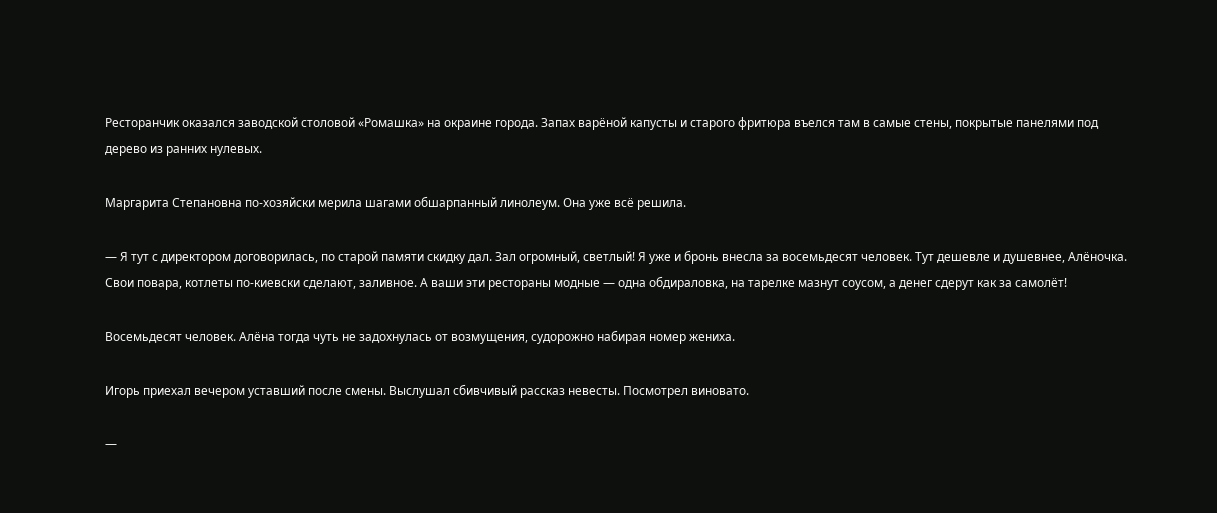Ресторанчик оказался заводской столовой «Ромашка» на окраине города. Запах варёной капусты и старого фритюра въелся там в самые стены, покрытые панелями под дерево из ранних нулевых.

Маргарита Степановна по-хозяйски мерила шагами обшарпанный линолеум. Она уже всё решила.

— Я тут с директором договорилась, по старой памяти скидку дал. Зал огромный, светлый! Я уже и бронь внесла за восемьдесят человек. Тут дешевле и душевнее, Алёночка. Свои повара, котлеты по-киевски сделают, заливное. А ваши эти рестораны модные — одна обдираловка, на тарелке мазнут соусом, а денег сдерут как за самолёт!

Восемьдесят человек. Алёна тогда чуть не задохнулась от возмущения, судорожно набирая номер жениха.

Игорь приехал вечером уставший после смены. Выслушал сбивчивый рассказ невесты. Посмотрел виновато.

—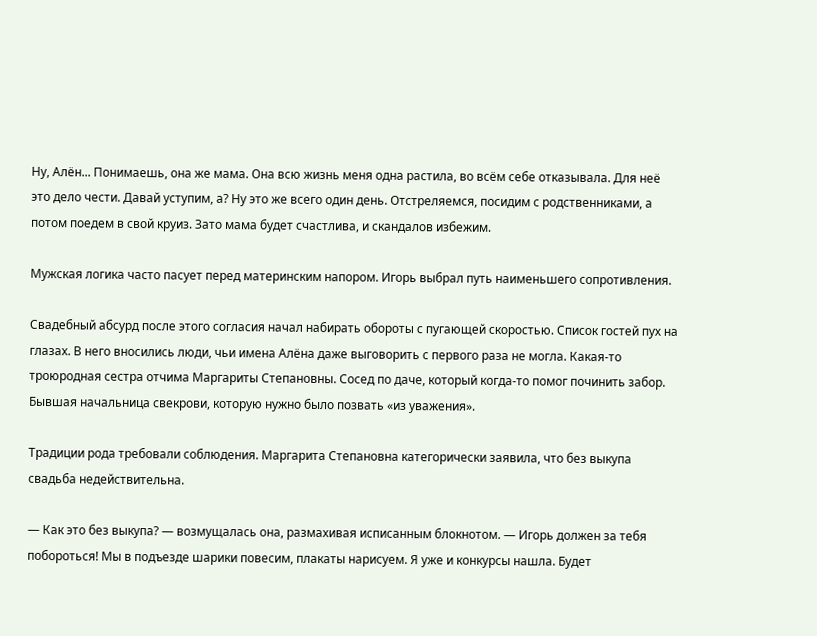Ну, Алён... Понимаешь, она же мама. Она всю жизнь меня одна растила, во всём себе отказывала. Для неё это дело чести. Давай уступим, а? Ну это же всего один день. Отстреляемся, посидим с родственниками, а потом поедем в свой круиз. Зато мама будет счастлива, и скандалов избежим.

Мужская логика часто пасует перед материнским напором. Игорь выбрал путь наименьшего сопротивления.

Свадебный абсурд после этого согласия начал набирать обороты с пугающей скоростью. Список гостей пух на глазах. В него вносились люди, чьи имена Алёна даже выговорить с первого раза не могла. Какая-то троюродная сестра отчима Маргариты Степановны. Сосед по даче, который когда-то помог починить забор. Бывшая начальница свекрови, которую нужно было позвать «из уважения».

Традиции рода требовали соблюдения. Маргарита Степановна категорически заявила, что без выкупа свадьба недействительна.

— Как это без выкупа? — возмущалась она, размахивая исписанным блокнотом. — Игорь должен за тебя побороться! Мы в подъезде шарики повесим, плакаты нарисуем. Я уже и конкурсы нашла. Будет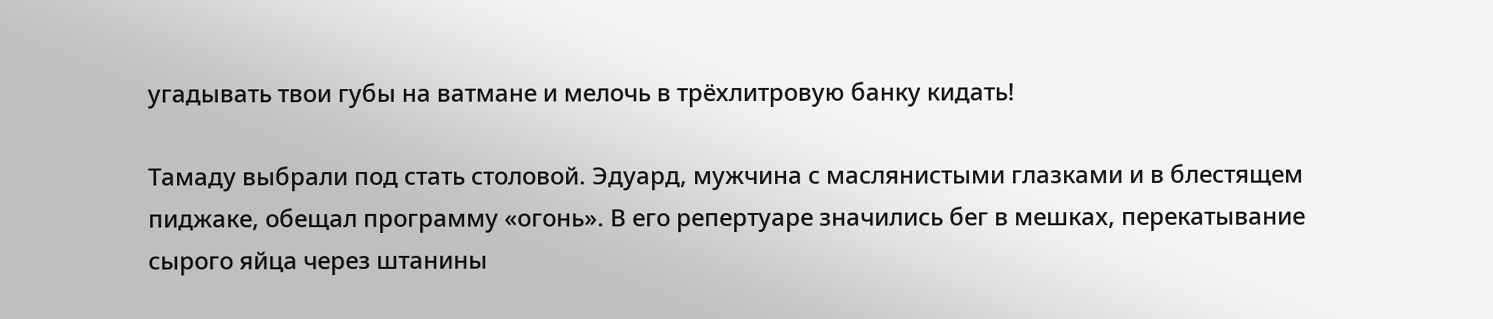угадывать твои губы на ватмане и мелочь в трёхлитровую банку кидать!

Тамаду выбрали под стать столовой. Эдуард, мужчина с маслянистыми глазками и в блестящем пиджаке, обещал программу «огонь». В его репертуаре значились бег в мешках, перекатывание сырого яйца через штанины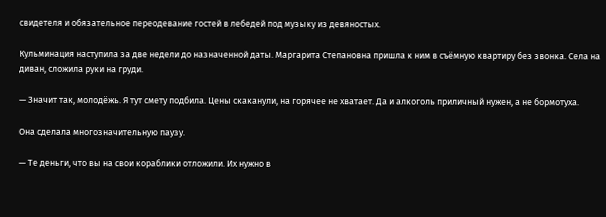свидетеля и обязательное переодевание гостей в лебедей под музыку из девяностых.

Кульминация наступила за две недели до назначенной даты. Маргарита Степановна пришла к ним в съёмную квартиру без звонка. Села на диван, сложила руки на груди.

— Значит так, молодёжь. Я тут смету подбила. Цены скаканули, на горячее не хватает. Да и алкоголь приличный нужен, а не бормотуха.

Она сделала многозначительную паузу.

— Те деньги, что вы на свои кораблики отложили. Их нужно в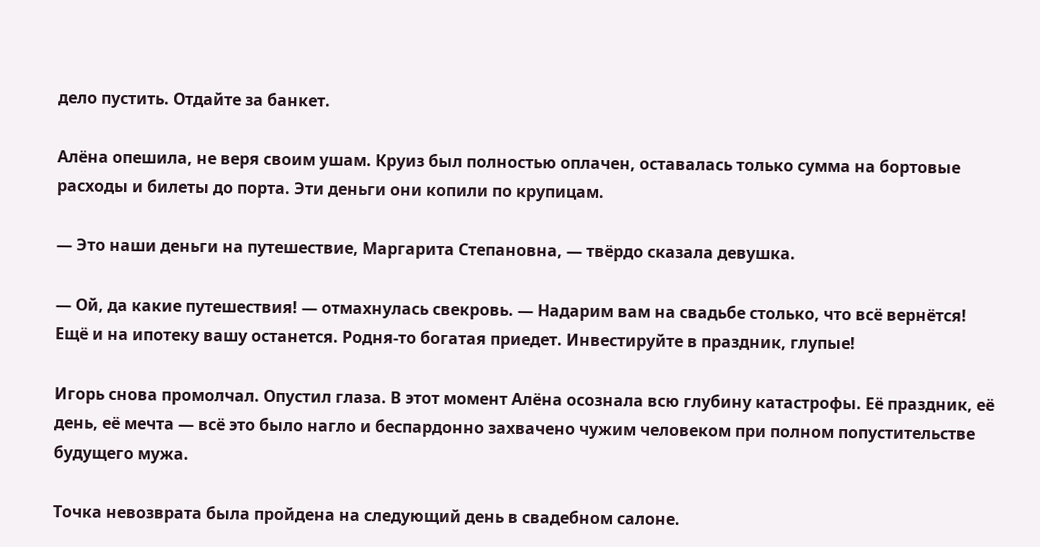дело пустить. Отдайте за банкет.

Алёна опешила, не веря своим ушам. Круиз был полностью оплачен, оставалась только сумма на бортовые расходы и билеты до порта. Эти деньги они копили по крупицам.

— Это наши деньги на путешествие, Маргарита Степановна, — твёрдо сказала девушка.

— Ой, да какие путешествия! — отмахнулась свекровь. — Надарим вам на свадьбе столько, что всё вернётся! Ещё и на ипотеку вашу останется. Родня-то богатая приедет. Инвестируйте в праздник, глупые!

Игорь снова промолчал. Опустил глаза. В этот момент Алёна осознала всю глубину катастрофы. Её праздник, её день, её мечта — всё это было нагло и беспардонно захвачено чужим человеком при полном попустительстве будущего мужа.

Точка невозврата была пройдена на следующий день в свадебном салоне.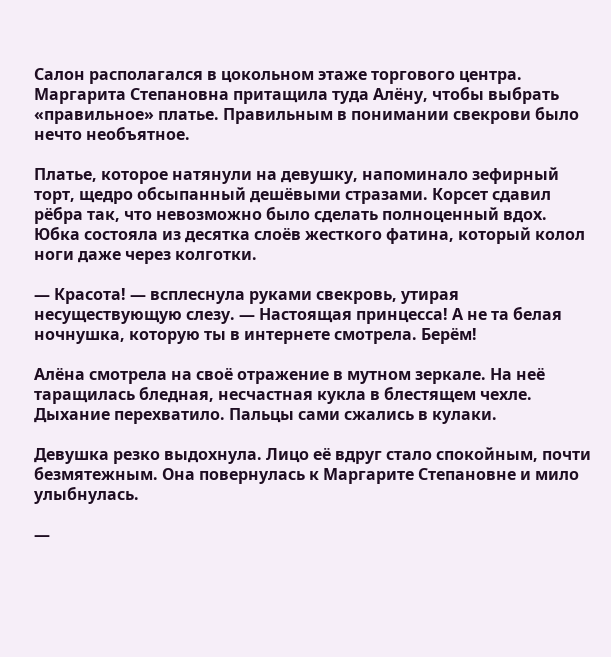Салон располагался в цокольном этаже торгового центра. Маргарита Степановна притащила туда Алёну, чтобы выбрать «правильное» платье. Правильным в понимании свекрови было нечто необъятное.

Платье, которое натянули на девушку, напоминало зефирный торт, щедро обсыпанный дешёвыми стразами. Корсет сдавил рёбра так, что невозможно было сделать полноценный вдох. Юбка состояла из десятка слоёв жесткого фатина, который колол ноги даже через колготки.

— Красота! — всплеснула руками свекровь, утирая несуществующую слезу. — Настоящая принцесса! А не та белая ночнушка, которую ты в интернете смотрела. Берём!

Алёна смотрела на своё отражение в мутном зеркале. На неё таращилась бледная, несчастная кукла в блестящем чехле. Дыхание перехватило. Пальцы сами сжались в кулаки.

Девушка резко выдохнула. Лицо её вдруг стало спокойным, почти безмятежным. Она повернулась к Маргарите Степановне и мило улыбнулась.

—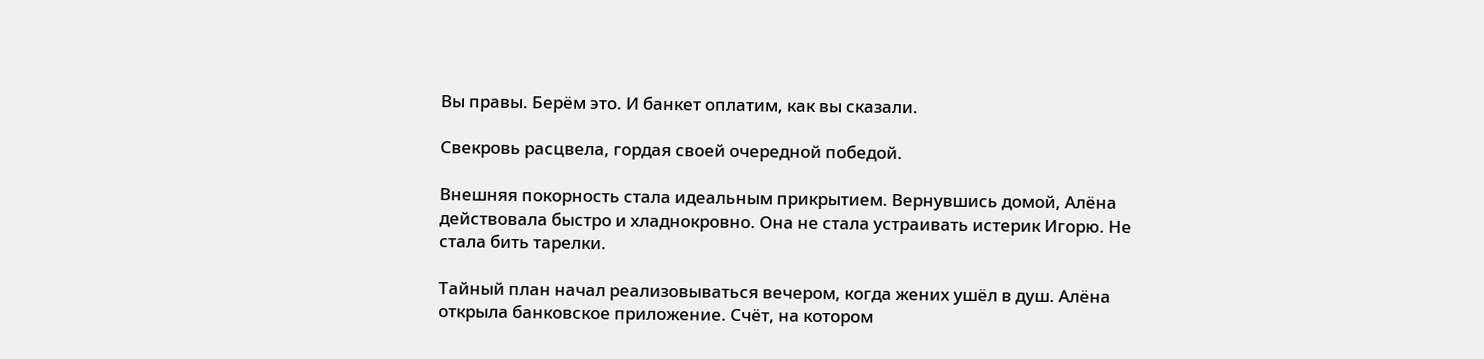Вы правы. Берём это. И банкет оплатим, как вы сказали.

Свекровь расцвела, гордая своей очередной победой.

Внешняя покорность стала идеальным прикрытием. Вернувшись домой, Алёна действовала быстро и хладнокровно. Она не стала устраивать истерик Игорю. Не стала бить тарелки.

Тайный план начал реализовываться вечером, когда жених ушёл в душ. Алёна открыла банковское приложение. Счёт, на котором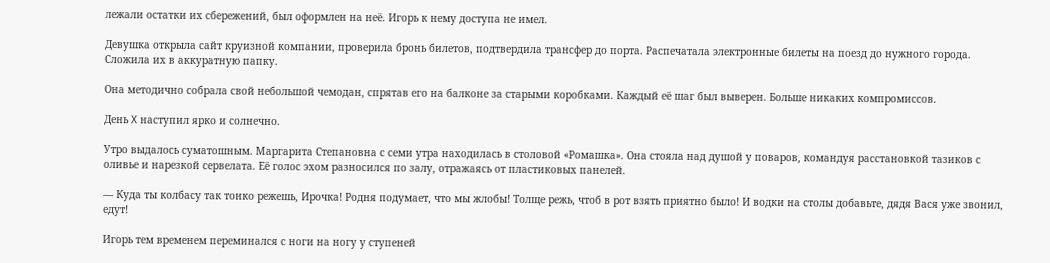лежали остатки их сбережений, был оформлен на неё. Игорь к нему доступа не имел.

Девушка открыла сайт круизной компании, проверила бронь билетов, подтвердила трансфер до порта. Распечатала электронные билеты на поезд до нужного города. Сложила их в аккуратную папку.

Она методично собрала свой небольшой чемодан, спрятав его на балконе за старыми коробками. Каждый её шаг был выверен. Больше никаких компромиссов.

День X наступил ярко и солнечно.

Утро выдалось суматошным. Маргарита Степановна с семи утра находилась в столовой «Ромашка». Она стояла над душой у поваров, командуя расстановкой тазиков с оливье и нарезкой сервелата. Её голос эхом разносился по залу, отражаясь от пластиковых панелей.

— Куда ты колбасу так тонко режешь, Ирочка! Родня подумает, что мы жлобы! Толще режь, чтоб в рот взять приятно было! И водки на столы добавьте, дядя Вася уже звонил, едут!

Игорь тем временем переминался с ноги на ногу у ступеней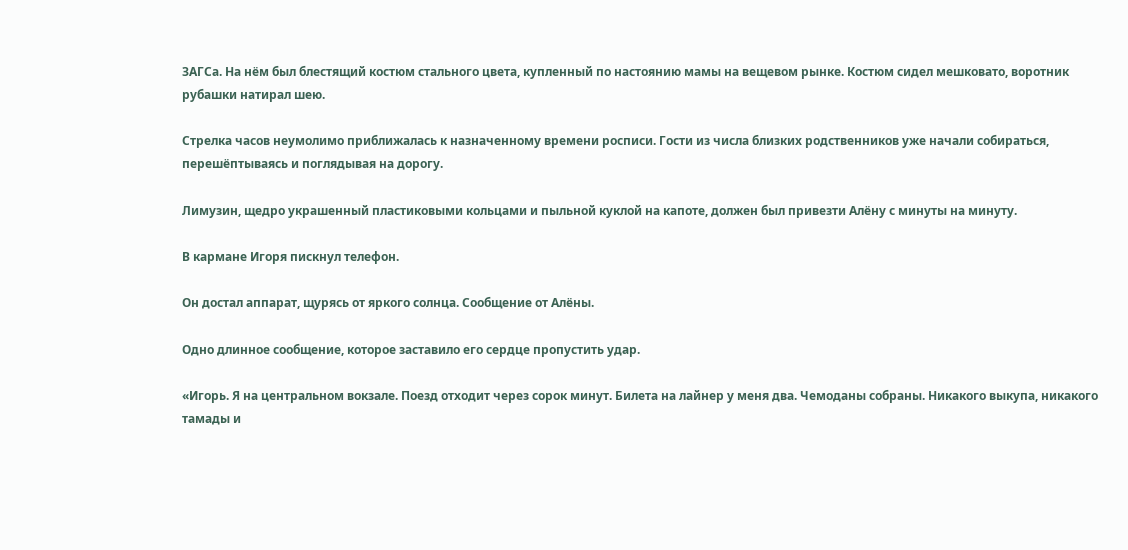ЗАГСа. На нём был блестящий костюм стального цвета, купленный по настоянию мамы на вещевом рынке. Костюм сидел мешковато, воротник рубашки натирал шею.

Стрелка часов неумолимо приближалась к назначенному времени росписи. Гости из числа близких родственников уже начали собираться, перешёптываясь и поглядывая на дорогу.

Лимузин, щедро украшенный пластиковыми кольцами и пыльной куклой на капоте, должен был привезти Алёну с минуты на минуту.

В кармане Игоря пискнул телефон.

Он достал аппарат, щурясь от яркого солнца. Сообщение от Алёны.

Одно длинное сообщение, которое заставило его сердце пропустить удар.

«Игорь. Я на центральном вокзале. Поезд отходит через сорок минут. Билета на лайнер у меня два. Чемоданы собраны. Никакого выкупа, никакого тамады и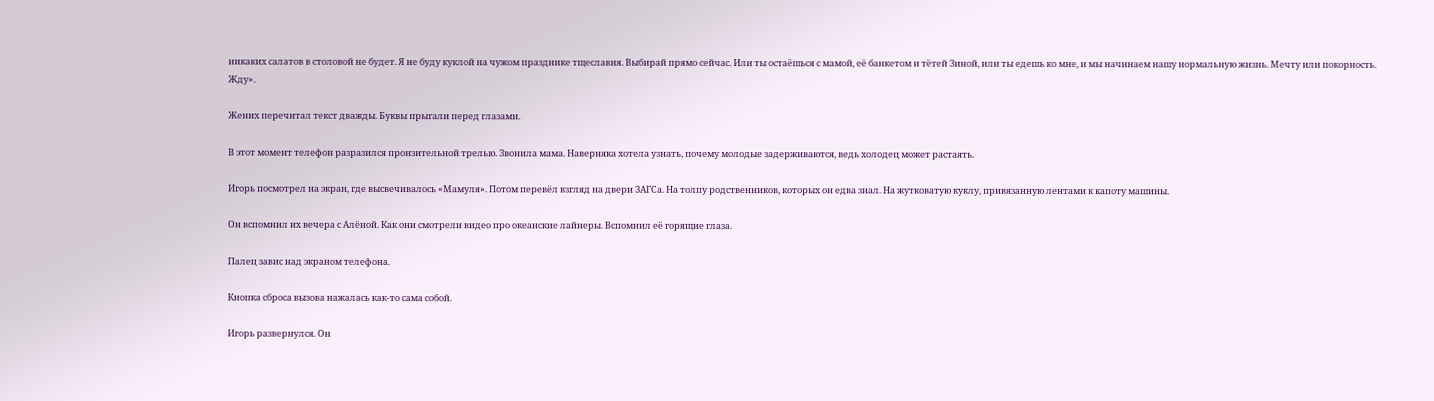никаких салатов в столовой не будет. Я не буду куклой на чужом празднике тщеславия. Выбирай прямо сейчас. Или ты остаёшься с мамой, её банкетом и тётей Зиной, или ты едешь ко мне, и мы начинаем нашу нормальную жизнь. Мечту или покорность. Жду».

Жених перечитал текст дважды. Буквы прыгали перед глазами.

В этот момент телефон разразился пронзительной трелью. Звонила мама. Наверняка хотела узнать, почему молодые задерживаются, ведь холодец может растаять.

Игорь посмотрел на экран, где высвечивалось «Мамуля». Потом перевёл взгляд на двери ЗАГСа. На толпу родственников, которых он едва знал. На жутковатую куклу, привязанную лентами к капоту машины.

Он вспомнил их вечера с Алёной. Как они смотрели видео про океанские лайнеры. Вспомнил её горящие глаза.

Палец завис над экраном телефона.

Кнопка сброса вызова нажалась как-то сама собой.

Игорь развернулся. Он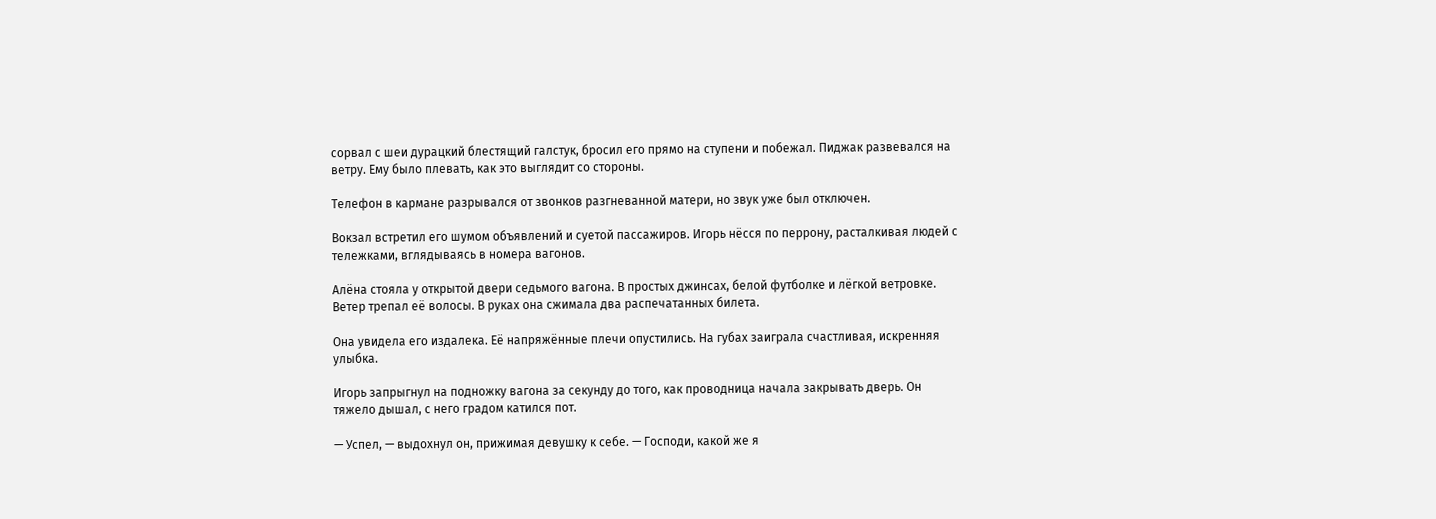сорвал с шеи дурацкий блестящий галстук, бросил его прямо на ступени и побежал. Пиджак развевался на ветру. Ему было плевать, как это выглядит со стороны.

Телефон в кармане разрывался от звонков разгневанной матери, но звук уже был отключен.

Вокзал встретил его шумом объявлений и суетой пассажиров. Игорь нёсся по перрону, расталкивая людей с тележками, вглядываясь в номера вагонов.

Алёна стояла у открытой двери седьмого вагона. В простых джинсах, белой футболке и лёгкой ветровке. Ветер трепал её волосы. В руках она сжимала два распечатанных билета.

Она увидела его издалека. Её напряжённые плечи опустились. На губах заиграла счастливая, искренняя улыбка.

Игорь запрыгнул на подножку вагона за секунду до того, как проводница начала закрывать дверь. Он тяжело дышал, с него градом катился пот.

— Успел, — выдохнул он, прижимая девушку к себе. — Господи, какой же я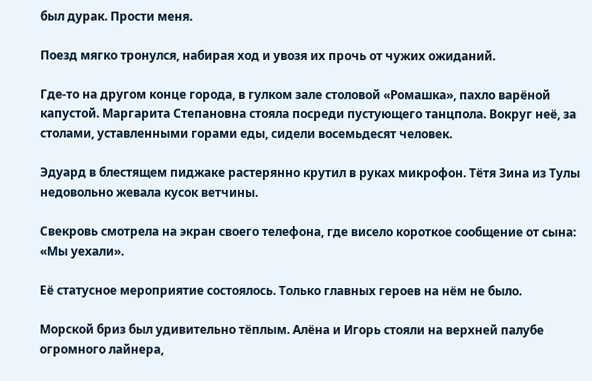был дурак. Прости меня.

Поезд мягко тронулся, набирая ход и увозя их прочь от чужих ожиданий.

Где-то на другом конце города, в гулком зале столовой «Ромашка», пахло варёной капустой. Маргарита Степановна стояла посреди пустующего танцпола. Вокруг неё, за столами, уставленными горами еды, сидели восемьдесят человек.

Эдуард в блестящем пиджаке растерянно крутил в руках микрофон. Тётя Зина из Тулы недовольно жевала кусок ветчины.

Свекровь смотрела на экран своего телефона, где висело короткое сообщение от сына: «Мы уехали».

Её статусное мероприятие состоялось. Только главных героев на нём не было.

Морской бриз был удивительно тёплым. Алёна и Игорь стояли на верхней палубе огромного лайнера,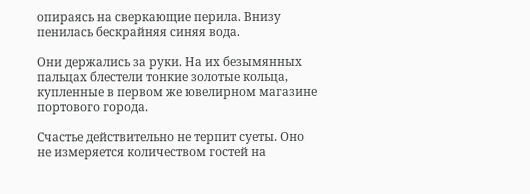опираясь на сверкающие перила. Внизу пенилась бескрайняя синяя вода.

Они держались за руки. На их безымянных пальцах блестели тонкие золотые кольца, купленные в первом же ювелирном магазине портового города.

Счастье действительно не терпит суеты. Оно не измеряется количеством гостей на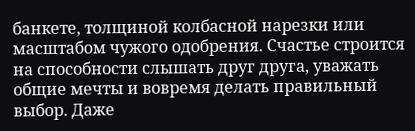банкете, толщиной колбасной нарезки или масштабом чужого одобрения. Счастье строится на способности слышать друг друга, уважать общие мечты и вовремя делать правильный выбор. Даже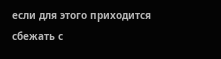если для этого приходится сбежать с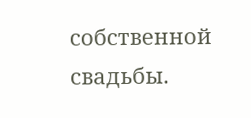собственной свадьбы.